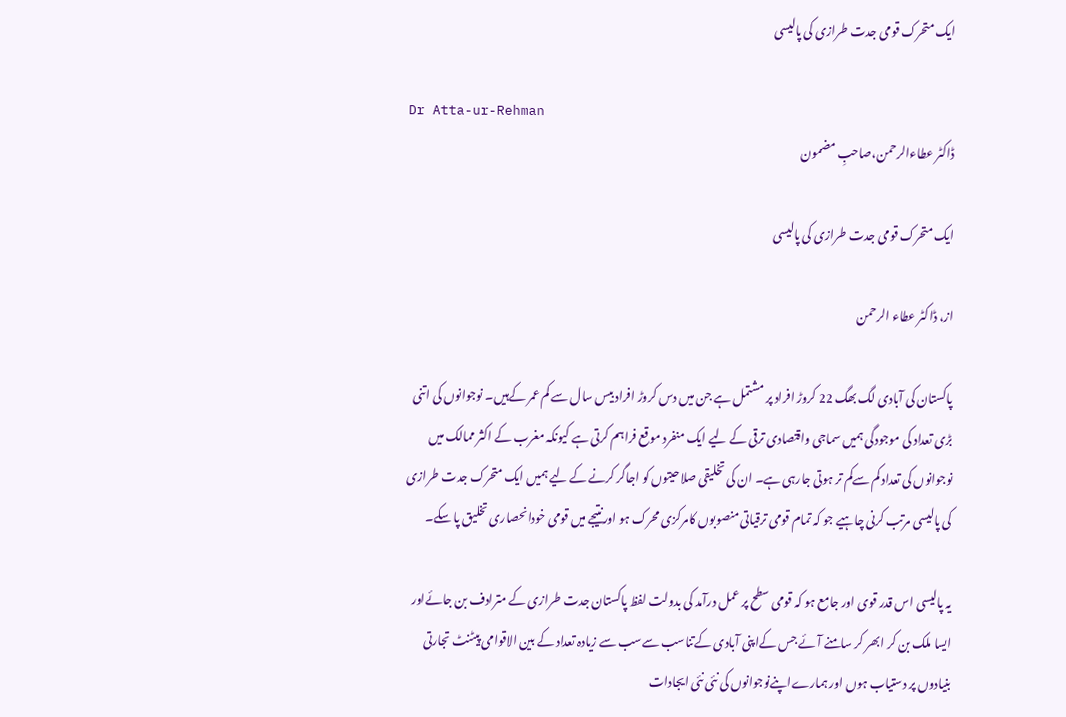ایک متحرک قومی جدت طرازی کی پالیسی

Dr Atta-ur-Rehman
ڈاکٹر عطاءالرحمن،صاحبِ مضمون

ایک متحرک قومی جدت طرازی کی پالیسی

از، ڈاکٹر عطاء الرحمن

پاکستان کی آبادی لگ بھگ 22 کروڑ افراد پر مشتمل ہے جن میں دس کروڑ افراد بیس سال سے کم عمر کےہیں۔ نوجوانوں کی اتنی بڑی تعداد کی موجودگی ہمیں سماجی واقتصادی ترقی کے لیے ایک منفرد موقع فراہم کرتی ہے کیونکہ مغرب کے اکثر ممالک میں نوجوانوں کی تعداد کم سےکم تر ہوتی جارہی ہے۔ ان کی تخلیقی صلاحیتوں کو اجاگر کرنے کے لیے ہمیں ایک متحرک جدت طرازی کی پالیسی مرتب کرنی چاہیے جو کہ تمام قومی ترقیاتی منصوبوں کامرکزی محرک ہو اورنتیجے میں قومی خودانحصاری تخلیق پا سکے۔

یہ پالیسی اس قدر قوی اور جامع ہو کہ قومی سطح پر عمل درآمد کی بدولت لفظ پاکستان جدت طرازی کے مترادف بن جائےاور ایسا ملک بن کر ابھر کر سامنے آئے جس کےاپنی آبادی کےتناسب سےسب سے زیادہ تعداد کے بین الاقوامی پیٹنٹ تجارتی بنیادوں پر دستیاب ہوں اور ہمارےاپنےنوجوانوں کی نئی نئی ایجادات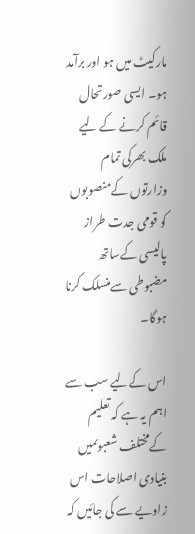مارکیٹ میں ہو اور برآمد ہو۔ ایسی صورتحال قائم کرنے کے لیے ملک بھرکی تمام وزارتوں کےمنصوبوں کو قومی جدت طراز پالیسی کےساتھ مضبوطی سےمنسلک کرنا ہوگا۔

اس کےلیے سب سے اہم یہ ہے کہ تعلیم کےمختلف شعبوںمیں بنیادی اصلاحات اس زاویے سے کی جائیں کہ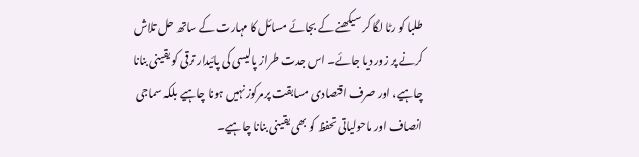طلبا کو رٹا لگا کر سیکھنے کے بجائے مسائل کا مہارت کے ساتھ حل تلاش کرنے پر زور دیا جائے۔ اس جدت طراز پالیسی کی پائیدار ترقی کو یقینی بنانا چاہیے، اور صرف اقتصادی مسابقت پرمرکوز نہیں ہونا چاہیے بلکہ سماجی انصاف اور ماحولیاتی تحفظ کو بھی یقینی بنانا چاہیے۔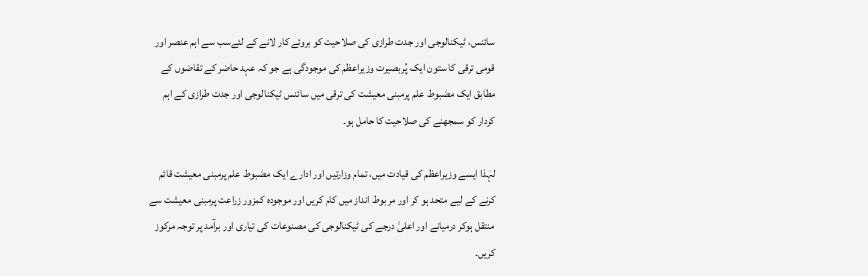سائنس، ٹیکنالوجی اور جدت طرازی کی صلاحیت کو بروئے کار لانے کے لئےسب سے اہم عنصر اور قومی ترقی کا ستون ایک پُربصیرت وزیراعظم کی موجودگی ہے جو کہ عہد حاضر کے تقاضوں کے مطابق ایک مضبوط علم پرمبنی معیشت کی ترقی میں سائنس ٹیکنالوجی اور جدت طرازی کے اہم کردار کو سمجھنے کی صلاحیت کا حامل ہو۔

لہٰذا ایسے وزیراعظم کی قیادت میں، تمام وزارتیں اور ادارے ایک مضبوط علم پرمبنی معیشت قائم کرنے کے لیے متحد ہو کر اور مربوط انداز میں کام کریں اور موجودہ کمزور زراعت پرمبنی معیشت سے منتقل ہوکر درمیانے اور اعلیٰ درجے کی ٹیکنالوجی کی مصنوعات کی تیاری اور برآمد پر توجہ مرکوز کریں۔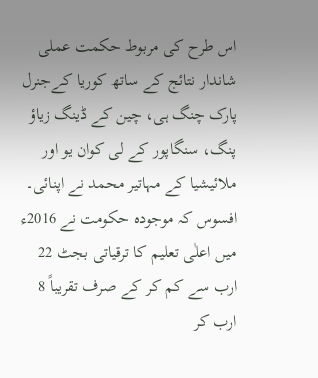اس طرح کی مربوط حکمت عملی شاندار نتائج کے ساتھ کوریا کےجنرل پارک چنگ ہی، چین کے ڈینگ زیاؤ پنگ، سنگاپور کے لی کوان یو اور ملائیشیا کے مہاتیر محمد نے اپنائی۔ افسوس کہ موجودہ حکومت نے 2016ء میں اعلٰی تعلیم کا ترقیاتی بجٹ 22 ارب سے کم کر کے صرف تقریباً 8 ارب کر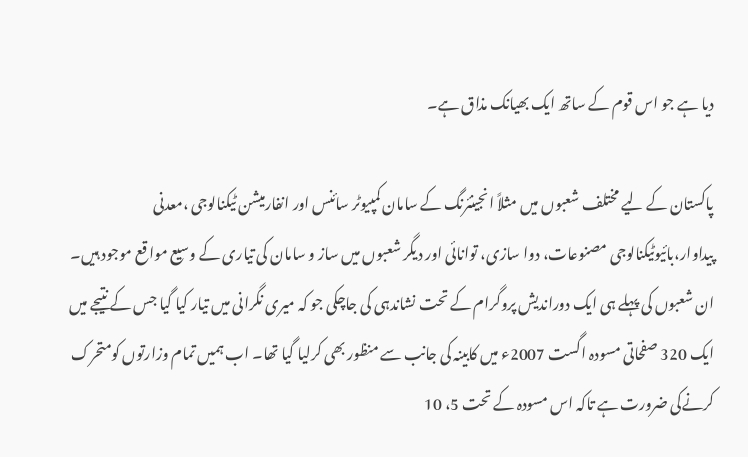دیا ہے جو اس قوم کے ساتھ ایک بھیانک مذاق ہے۔

پاکستان کے لیے مختلف شعبوں میں مثلاً انجینئرنگ کے سامان کمپیوٹر سائنس اور انفارمیشن ٹیکنالوجی ،معدنی پیداوار،بائیوٹیکنالوجی مصنوعات، دوا سازی، توانائی اور دیگر شعبوں میں ساز و سامان کی تیاری کے وسیع مواقع موجود ہیں۔ ان شعبوں کی پہلے ہی ایک دوراندیش پروگرام کے تحت نشاندہی کی جاچکی جو کہ میری نگرانی میں تیار کیا گیا جس کے نتیجے میں ایک 320 صفحاتی مسودہ اگست 2007ء میں کابینہ کی جانب سے منظور بھی کرلیا گیا تھا۔ اب ہمیں تمام وزارتوں کومتحرک کرنےکی ضرورت ہے تاکہ اس مسودہ کے تحت 5، 10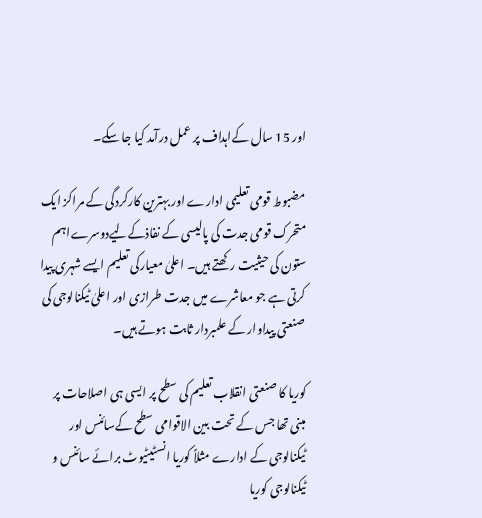اور 15 سال کےاہداف پر عمل درآمد کیا جا سکے۔

مضبوط قومی تعلیمی ادارے اور بہترین کارکردگی کے مراکز ایک متحرک قومی جدت کی پالیسی کے نفاذکےلیےدوسرےاہم ستون کی حیثیت رکھتے ہیں۔ اعلیٰ معیارکی تعلیم ایسے شہری پیدا کرتی ہے جو معاشرے میں جدت طرازی اور اعلیٰ ٹیکنالوجی کی صنعتی پیداوار کے علمبردار ثابت ہوتے ہیں۔

کوریا کا صنعتی انقلاب تعلیم کی سطح پر ایسی ہی اصلاحات پر مبنی تھا جس کے تحت بین الاقوامی سطح کےسائنس اور ٹیکنالوجی کے ادارے مثلاً کوریا انسٹیٹیوٹ برائے سائنس و ٹیکنالوجی کوریا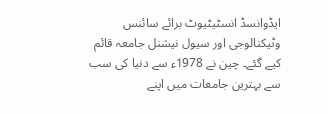ایڈوانسڈ انسٹیٹیوٹ برائے سائنس وٹیکنالوجی اور سیول نیشنل جامعہ قائم کیے گئے۔ چین نے 1978ء سے دنیا کی سب سے بہترین جامعات میں اپنے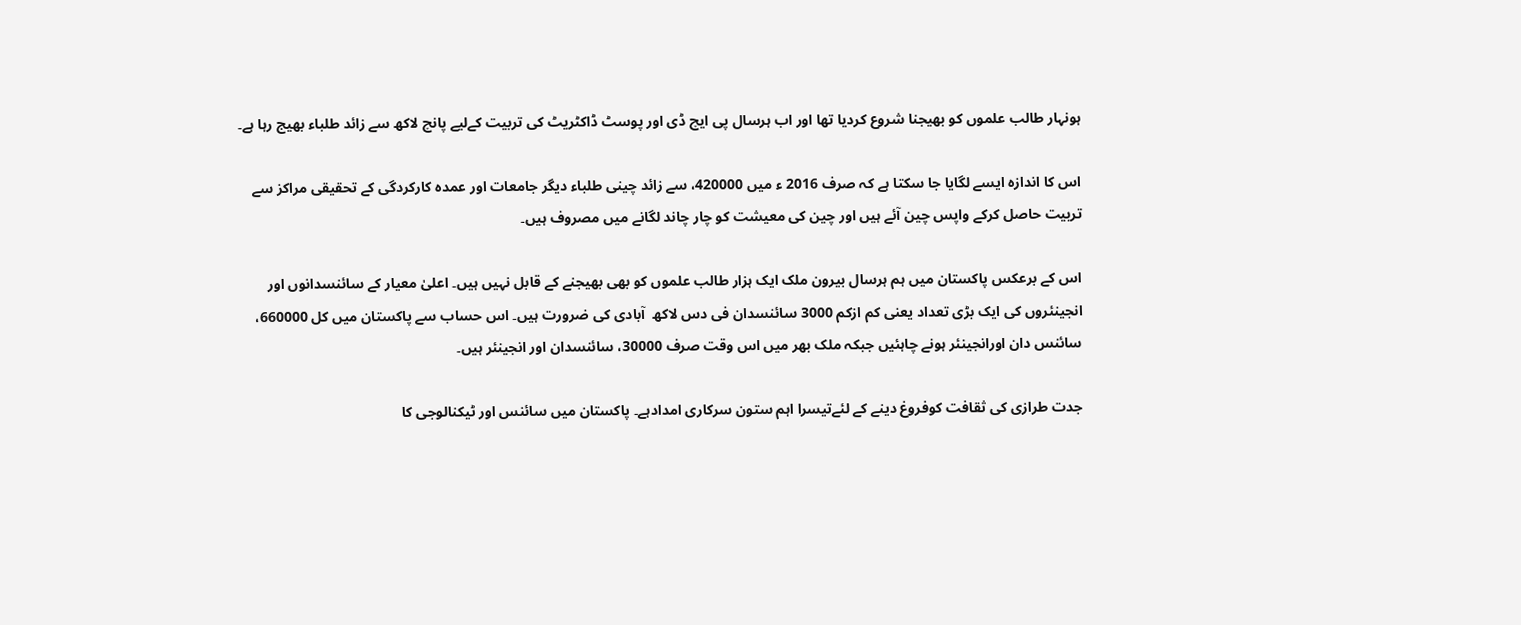ہونہار طالب علموں کو بھیجنا شروع کردیا تھا اور اب ہرسال پی ایچ ڈی اور پوسٹ ڈاکٹریٹ کی تربیت کےلیے پانچ لاکھ سے زائد طلباء بھیج رہا ہے۔

اس کا اندازہ ایسے لگایا جا سکتا ہے کہ صرف 2016 ء میں 420000، سے زائد چینی طلباء دیگر جامعات اور عمدہ کارکردگی کے تحقیقی مراکز سے تربیت حاصل کرکے واپس چین آئے ہیں اور چین کی معیشت کو چار چاند لگانے میں مصروف ہیں۔

اس کے برعکس پاکستان میں ہم ہرسال بیرون ملک ایک ہزار طالب علموں کو بھی بھیجنے کے قابل نہیں ہیں۔ اعلیٰ معیار کے سائنسدانوں اور انجینئروں کی ایک بڑی تعداد یعنی کم ازکم 3000 سائنسدان فی دس لاکھ  آبادی کی ضرورت ہیں۔ اس حساب سے پاکستان میں کل 660000، سائنس دان اورانجینئر ہونے چاہئیں جبکہ ملک بھر میں اس وقت صرف 30000، سائنسدان اور انجینئر ہیں۔

جدت طرازی کی ثقافت کوفروغ دینے کے لئےتیسرا اہم ستون سرکاری امدادہے۔ پاکستان میں سائنس اور ٹیکنالوجی کا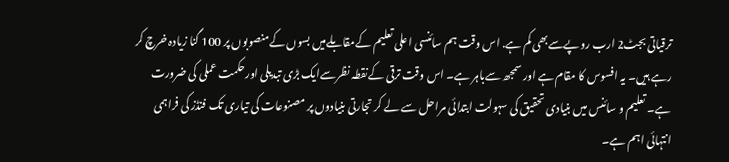ترقیاتی بجٹ2 ارب روپےسےبھی کم ہے. اس وقت ہم سائنسی اعلی تعلیم کےمقابلےمیں بسوں کےمنصوبوں پر 100 گنا زیادہ خرچ کر رہے ہیں۔ یہ افسوس کا مقام ہے اور سمجھ سےباہر ہے۔ اس وقت ترقی کےنقطہ نظرسےایک بڑی تبدیلی اورحکمت عملی کی ضرورت ہے۔ تعلیم و سائنس میں بنیادی تحقیق کی سہولت ابتدائی مراحل سے لے کر تجارتی بنیادوں پر مصنوعات کی تیاری تک فنڈز کی فراہمی انتہائی اہم ہے۔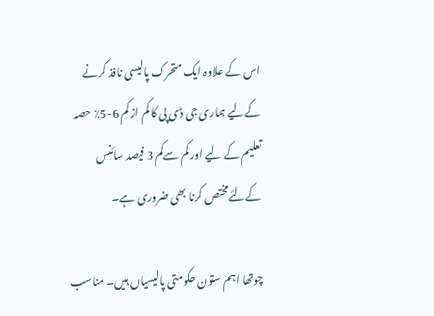اس کے علاوہ ایک متحرک پالیسی نافذ کرنے کےلیے ہماری جی ڈی پی کا کم از کم 6-5٪ حصہ تعلیم کے لیے اور کم سےکم 3 فیصد سائنس کےلئےمختص کرنا بھی ضروری ہے۔

چوتھا اہم ستون حکومتی پالیسیاں ہیں۔ مناسب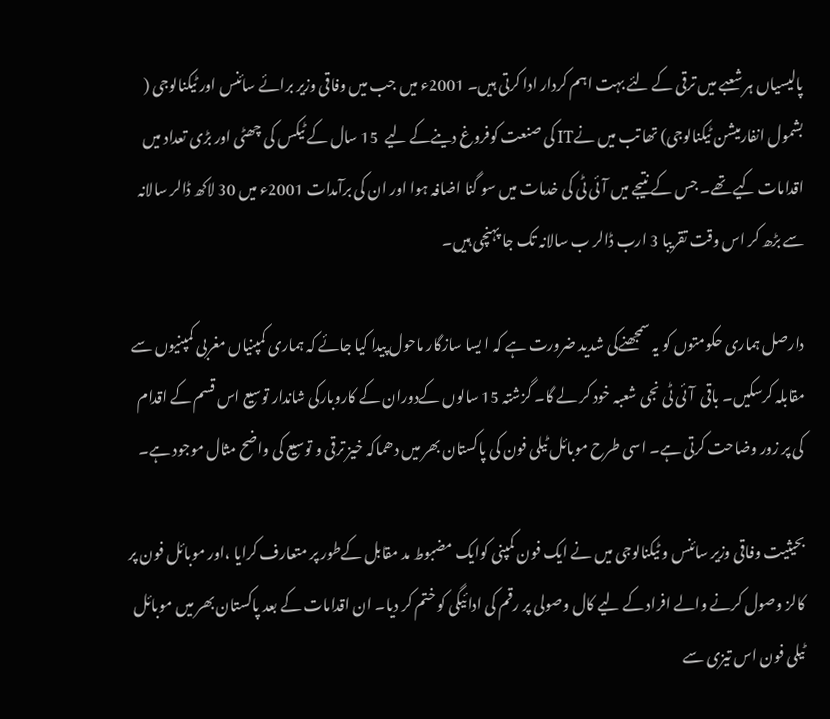پالیسیاں ہر شعبے میں ترقی کے لئے بہت اہم کردار ادا کرتی ہیں۔ 2001ء میں جب میں وفاقی وزیر برائے سائنس اور ٹیکنالوجی ( بشمول انفارمیشن ٹیکنالوجی) تھا تب میں نےIT کی صنعت کوفروغ دینےکے لیے  15 سال کے ٹیکس کی چھٹی اور بڑی تعداد میں اقدامات کیے تھے۔ جس کے نتیجے میں آئی ٹی کی خدمات میں سو گنا اضافہ ہوا اور ان کی برآمدات 2001ء میں 30 لاکھ ڈالر سالانہ سے بڑھ کر اس وقت تقریبا 3 ارب ڈالر ب سالانہ تک جا پہنچی ہیں۔

دارصل ہماری حکومتوں کو یہ سمجھنےکی شدید ضرورت ہے کہ ا یسا سازگار ماحول پیدا کیا جائے کہ ہماری کمپنیاں مغربی کمپنیوں سے مقابلہ کرسکیں۔ باقی  آئی ٹی نجی شعبہ خود کر لے گا۔ گزشتہ 15 سالوں کےدوران کے کاروبارکی شاندار توسیع اس قسم کے اقدام کی پر زور وضاحت کرتی ہے۔ اسی طرح موبائل ٹیلی فون کی پاکستان بھر میں دھماکہ خیز ترقی و توسیع کی واضح مثال موجود ہے۔

بحیثیت وفاقی وزیر سائنس و ٹیکنالوجی میں نے ایک فون کمپنی کوایک مضبوط مد مقابل کےطور پر متعارف کرایا ،اور موبائل فون پر کالز وصول کرنے والے افراد کے لیے کال وصولی پر رقم کی ادائیگی کو ختم کر دیا۔ ان اقدامات کے بعد پاکستان بھر میں موبائل ٹیلی فون اس تیزی سے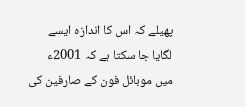پھیلے کہ اس کا اندازہ ایسے لگایا جا سکتا ہے کہ 2001ء میں موبائل فون کے صارفین کی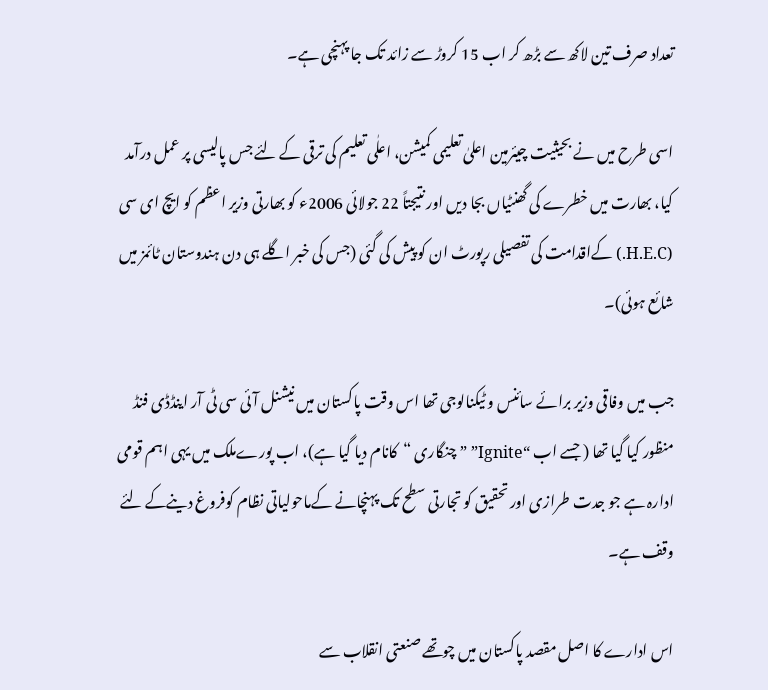تعداد صرف تین لاکھ سے بڑھ کر اب 15 کروڑ سے زائد تک جا پہنچی ہے۔

اسی طرح میں نے بحیثیت چیئرمین اعلیٰ تعلیمی کمیشن، اعلٰی تعلیم کی ترقی کے لئے جس پالیسی پر عمل درآمد کیا، بھارت میں خطرے کی گھنٹیاں بجا دیں اور نتیجتاً 22 جولائی 2006ء کو بھارتی وزیر اعظم کو ایچ ای سی (H.E.C.) کےاقدامت کی تفصیلی رپورٹ ان کو پیش کی گئی (جس کی خبر اگلے ہی دن ہندوستان ٹائمز میں شائع ہوئی)۔

جب میں وفاقی وزیر برائے سائنس و ٹیکنالوجی تھا اس وقت پاکستان میں نیشنل آئی سی ٹی آر اینڈڈی فنڈ منظور کیا گیا تھا ( جسے اب “Ignite” ” چنگاری “کانام دیا گیا ہے)، اب پورےملک میں یہی اہم قومی ادارہ ہے جو جدت طرازی اور تحقیق کو تجارتی سطح تک پہنچانے کےماحولیاتی نظام کوفروغ دینےکے لئے وقف ہے۔

اس ادارے کا اصل مقصد پاکستان میں چوتھے صنعتی انقلاب سے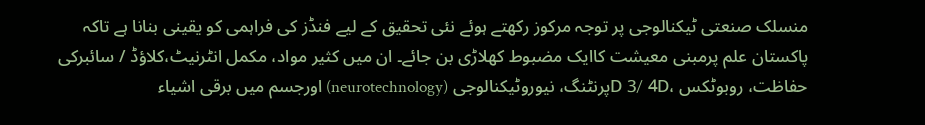منسلک صنعتی ٹیکنالوجی پر توجہ مرکوز رکھتے ہوئے نئی تحقیق کے لیے فنڈز کی فراہمی کو یقینی بنانا ہے تاکہ پاکستان علم پرمبنی معیشت کاایک مضبوط کھلاڑی بن جائے۔ ان میں کثیر مواد، مکمل انٹرنیٹ،کلاؤڈ / سائبرکی حفاظت، روبوٹکس ،D 3/ 4Dپرنٹنگ، نیوروٹیکنالوجی (neurotechnology) اورجسم میں برقی اشیاء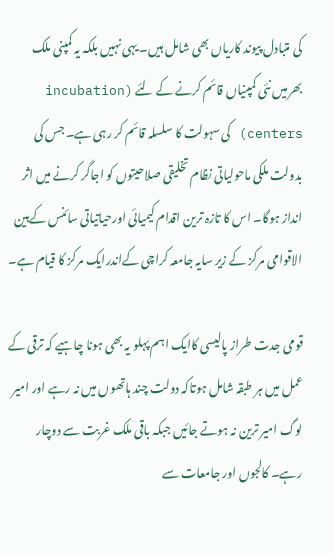کی متبادل پیوند کاریاں بھی شامل ہیں۔ یہی نہیں بلکہ یہ کمپنی ملک بھرمیں نئی کمپنیاں قائم کرنے کے لئے (incubation centers) کی سہولت کا سلسلہ قائم کر رہی ہے۔ جس کی بدولت ملکی ماحولیاتی نظام تخلیقی صلاحیتوں کو اجاگر کرنے میں اثر انداز ہوگا۔ اس کا تازہ ترین اقدام کیمیائی اورحیاتیاتی سائنس کےبین الاقوامی مرکز کے زیر سایہ جامعہ کراچی کےاندرایک مرکز کا قیام ہے۔

قومی جدت طراز پالیسی کاایک اہم پہلو یہ بھی ہونا چاہیے کہ ترقی کے عمل میں ہر طبقہ شامل ہوتاکہ دولت چند ہاتھوں میں نہ رہے اور امیر لوگ امیر ترین نہ ہوتے جائیں جبکہ باقی ملک غربت سے دوچار رہے۔ کالجوں اور جامعات سے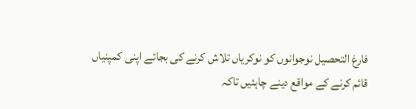فارغ التحصیل نوجوانوں کو نوکریاں تلاش کرنے کی بجائے اپنی کمپنیاں قائم کرنے کے مواقع دینے چاہئیں تاکہ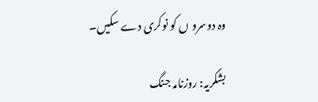وہ دوسرو ں کو نوکری دے سکیں۔

بشکریہ: روزنامہ جنگ